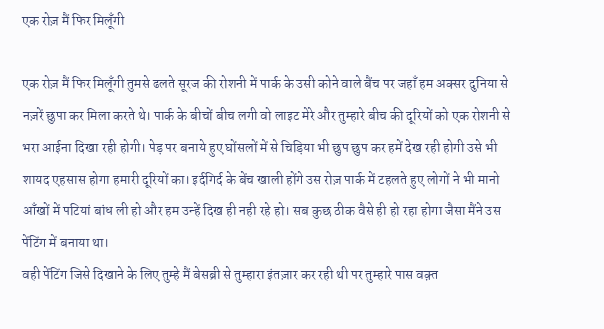एक रोज़ मैं फिर मिलूँगी

एक रोज़ मैं फिर मिलूँगी तुमसे ढलते सूरज की रोशनी में पार्क के उसी कोने वाले बैंच पर जहाँ हम अक्सर दुनिया से नज़रें छुपा कर मिला करते थे। पार्क के बीचों बीच लगी वो लाइट मेरे और तुम्हारे बीच की दूरियों को एक रोशनी से भरा आईना दिखा रही होगी। पेड़ पर बनाये हुए घोंसलों में से चिड़िया भी छुप छुप कर हमें देख रही होगी उसे भी शायद एहसास होगा हमारी दूरियों का। इर्दगिर्द के बेंच खाली होंगे उस रोज़ पार्क में टहलते हुए लोगों ने भी मानो आँखों में पटियां बांध ली हो और हम उन्हें दिख ही नही रहे हो। सब कुछ ठीक वैसे ही हो रहा होगा जैसा मैंने उस पेंटिंग में बनाया था।
वही पेंटिंग जिसे दिखाने के लिए तुम्हे मैं बेसब्री से तुम्हारा इंतज़ार कर रही थी पर तुम्हारे पास वक़्त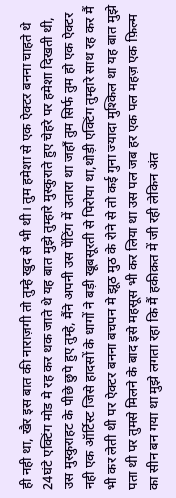ही नही था, खैर इस बात की नाराज़गी तो तुम्हे खुद से भी थी। तुम हमेशा से एक ऐक्टर बनना चाहते थे 24घंटे एक्टिंग मोड मे रह कर थक जाते थे यह बात मुझे तुम्हारे मुस्कुराते हुए चेहरे पर हमेशा दिखती थी, उस मुस्कुराहट के पीछे छुपे हुए तुम्हे, मैंने अपनी उस पेंटिंग में उतारा था जहाँ तुम सिर्फ तुम हो एक ऐक्टर नही एक ऑर्टिस्ट जिसे हादसों के धागों ने बड़ी खूबसूरती से पिरोया था,थोड़ी एक्टिंग तुम्हारे साथ रह कर मैं भी कर लेती थी पर ऐक्टर बनना बचपन मे झूठ मुठ के रोने से तो कई गुना ज्यादा मुश्किल था यह बात मुझे पता थी पर तुमसे मिलने के बाद इसे महसूस भी कर लिया था उस पल जब हर एक पल महज़ एक फ़िल्म का सीन बन गया था मुझे लगता रहा कि मैं हकीक़त में जी रही लेकिन अंत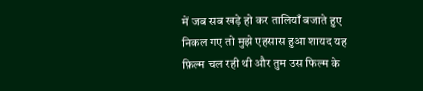में जब सब खड़े हो कर तालियाँ बजाते हुए निकल गए तो मुझे एहसास हुआ शायद यह फ़िल्म चल रही थी और तुम उस फिल्म के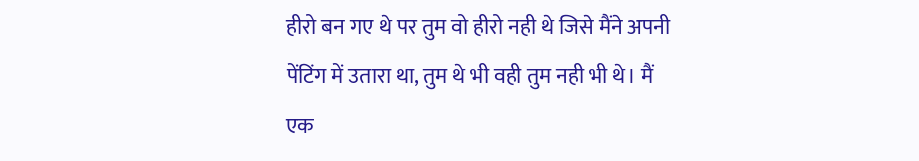हीरो बन गए थे पर तुम वो हीरो नही थे जिसे मैंने अपनी पेंटिंग में उतारा था, तुम थे भी वही तुम नही भी थे। मैं एक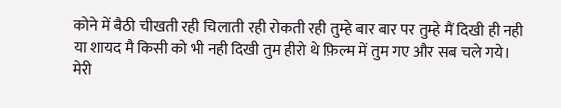कोने में बैठी चीखती रही चिलाती रही रोकती रही तुम्हे बार बार पर तुम्हे मैं दिखी ही नही या शायद मै किसी को भी नही दिखी तुम हीरो थे फ़िल्म में तुम गए और सब चले गये। मेरी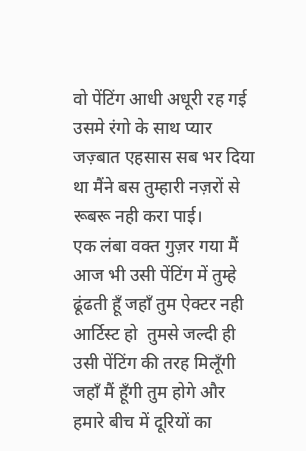वो पेंटिंग आधी अधूरी रह गई  उसमे रंगो के साथ प्यार जज़्बात एहसास सब भर दिया था मैंने बस तुम्हारी नज़रों से रूबरू नही करा पाई।
एक लंबा वक्त गुज़र गया मैं आज भी उसी पेंटिंग में तुम्हे ढूंढती हूँ जहाँ तुम ऐक्टर नही आर्टिस्ट हो  तुमसे जल्दी ही उसी पेंटिंग की तरह मिलूँगी जहाँ मैं हूँगी तुम होगे और हमारे बीच में दूरियों का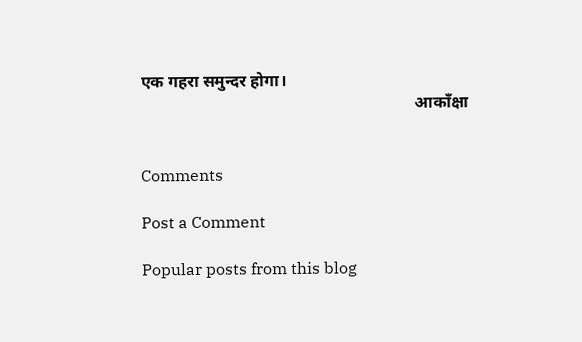एक गहरा समुन्दर होगा।
                                                                  आकाँक्षा


Comments

Post a Comment

Popular posts from this blog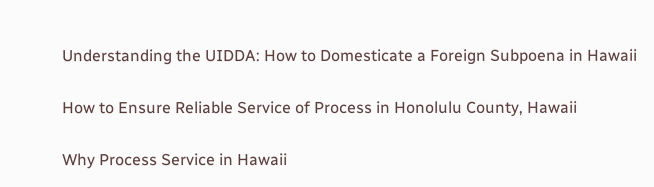Understanding the UIDDA: How to Domesticate a Foreign Subpoena in Hawaii

How to Ensure Reliable Service of Process in Honolulu County, Hawaii

Why Process Service in Hawaii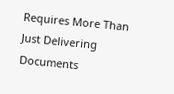Requires More Than Just Delivering Documents